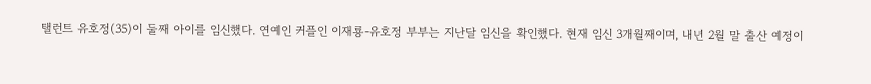탤런트 유호정(35)이 둘째 아이를 임신했다. 연예인 커플인 이재룡-유호정 부부는 지난달 임신을 확인했다. 현재 임신 3개월째이며, 내년 2월 말 출산 예정이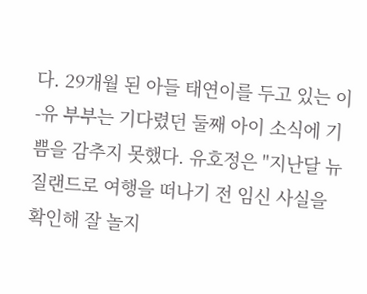다. 29개월 된 아들 태연이를 두고 있는 이-유 부부는 기다렸던 둘째 아이 소식에 기쁨을 감추지 못했다. 유호정은 "지난달 뉴질랜드로 여행을 떠나기 전 임신 사실을 확인해 잘 놀지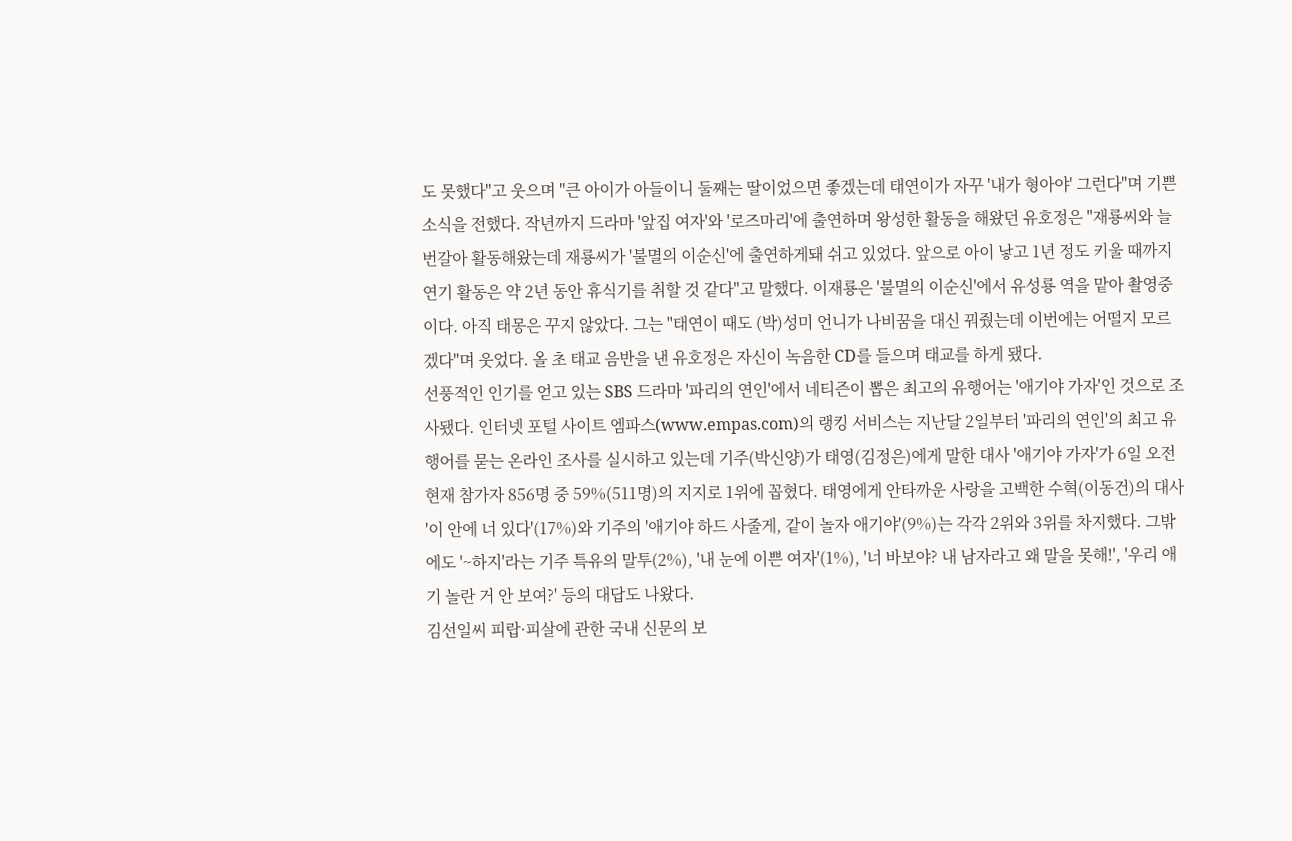도 못했다"고 웃으며 "큰 아이가 아들이니 둘째는 딸이었으면 좋겠는데 태연이가 자꾸 '내가 형아야' 그런다"며 기쁜 소식을 전했다. 작년까지 드라마 '앞집 여자'와 '로즈마리'에 출연하며 왕성한 활동을 해왔던 유호정은 "재룡씨와 늘 번갈아 활동해왔는데 재룡씨가 '불멸의 이순신'에 출연하게돼 쉬고 있었다. 앞으로 아이 낳고 1년 정도 키울 때까지 연기 활동은 약 2년 동안 휴식기를 취할 것 같다"고 말했다. 이재룡은 '불멸의 이순신'에서 유성룡 역을 맡아 촬영중이다. 아직 태몽은 꾸지 않았다. 그는 "태연이 때도 (박)성미 언니가 나비꿈을 대신 꿔줬는데 이번에는 어떨지 모르겠다"며 웃었다. 올 초 태교 음반을 낸 유호정은 자신이 녹음한 CD를 들으며 태교를 하게 됐다.
선풍적인 인기를 얻고 있는 SBS 드라마 '파리의 연인'에서 네티즌이 뽑은 최고의 유행어는 '애기야 가자'인 것으로 조사됐다. 인터넷 포털 사이트 엠파스(www.empas.com)의 랭킹 서비스는 지난달 2일부터 '파리의 연인'의 최고 유행어를 묻는 온라인 조사를 실시하고 있는데 기주(박신양)가 태영(김정은)에게 말한 대사 '애기야 가자'가 6일 오전 현재 참가자 856명 중 59%(511명)의 지지로 1위에 꼽혔다. 태영에게 안타까운 사랑을 고백한 수혁(이동건)의 대사 '이 안에 너 있다'(17%)와 기주의 '애기야 하드 사줄게, 같이 놀자 애기야'(9%)는 각각 2위와 3위를 차지했다. 그밖에도 '~하지'라는 기주 특유의 말투(2%), '내 눈에 이쁜 여자'(1%), '너 바보야? 내 남자라고 왜 말을 못해!', '우리 애기 놀란 거 안 보여?' 등의 대답도 나왔다.
김선일씨 피랍·피살에 관한 국내 신문의 보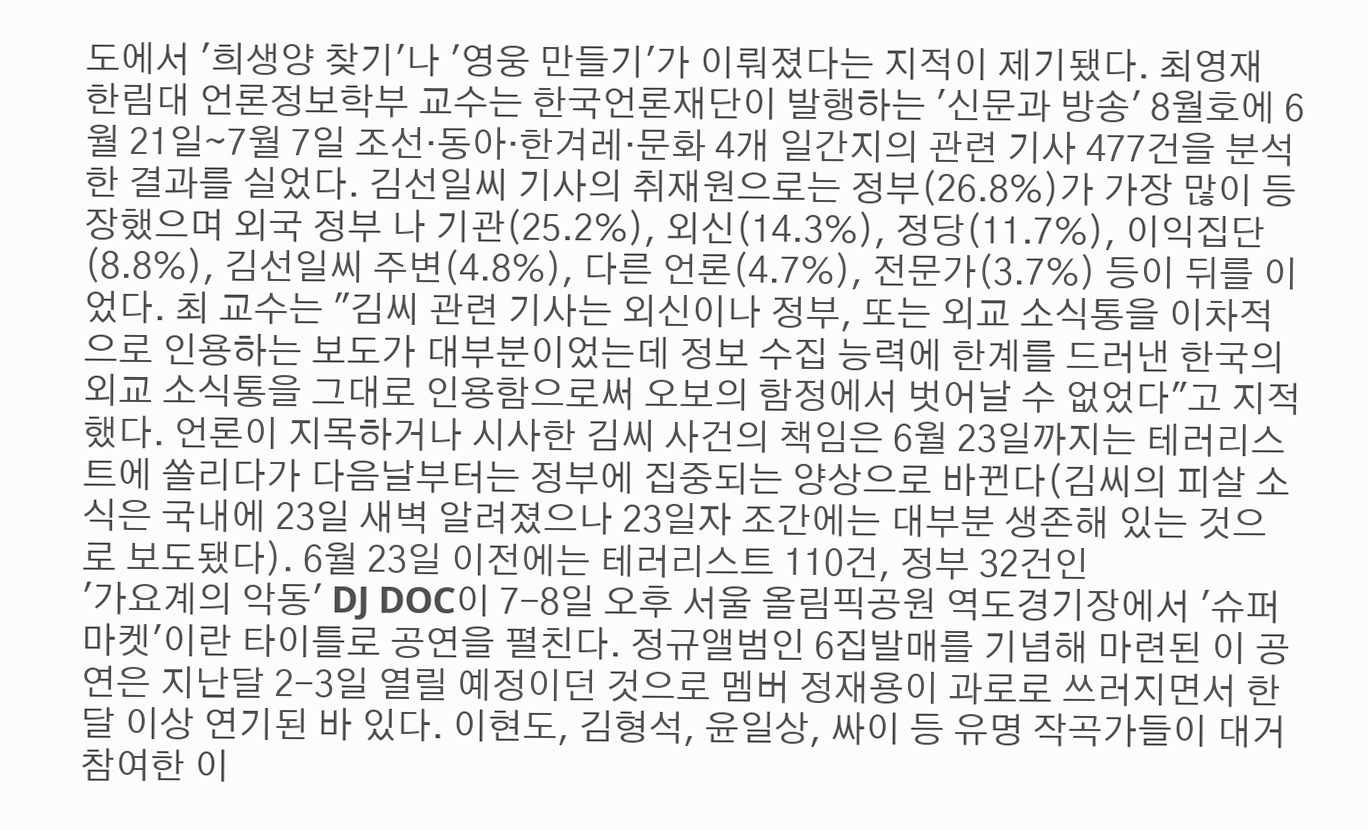도에서 '희생양 찾기'나 '영웅 만들기'가 이뤄졌다는 지적이 제기됐다. 최영재 한림대 언론정보학부 교수는 한국언론재단이 발행하는 '신문과 방송' 8월호에 6월 21일∼7월 7일 조선·동아·한겨레·문화 4개 일간지의 관련 기사 477건을 분석한 결과를 실었다. 김선일씨 기사의 취재원으로는 정부(26.8%)가 가장 많이 등장했으며 외국 정부 나 기관(25.2%), 외신(14.3%), 정당(11.7%), 이익집단(8.8%), 김선일씨 주변(4.8%), 다른 언론(4.7%), 전문가(3.7%) 등이 뒤를 이었다. 최 교수는 "김씨 관련 기사는 외신이나 정부, 또는 외교 소식통을 이차적으로 인용하는 보도가 대부분이었는데 정보 수집 능력에 한계를 드러낸 한국의 외교 소식통을 그대로 인용함으로써 오보의 함정에서 벗어날 수 없었다"고 지적했다. 언론이 지목하거나 시사한 김씨 사건의 책임은 6월 23일까지는 테러리스트에 쏠리다가 다음날부터는 정부에 집중되는 양상으로 바뀐다(김씨의 피살 소식은 국내에 23일 새벽 알려졌으나 23일자 조간에는 대부분 생존해 있는 것으로 보도됐다). 6월 23일 이전에는 테러리스트 110건, 정부 32건인
'가요계의 악동' DJ DOC이 7-8일 오후 서울 올림픽공원 역도경기장에서 '슈퍼마켓'이란 타이틀로 공연을 펼친다. 정규앨범인 6집발매를 기념해 마련된 이 공연은 지난달 2-3일 열릴 예정이던 것으로 멤버 정재용이 과로로 쓰러지면서 한 달 이상 연기된 바 있다. 이현도, 김형석, 윤일상, 싸이 등 유명 작곡가들이 대거 참여한 이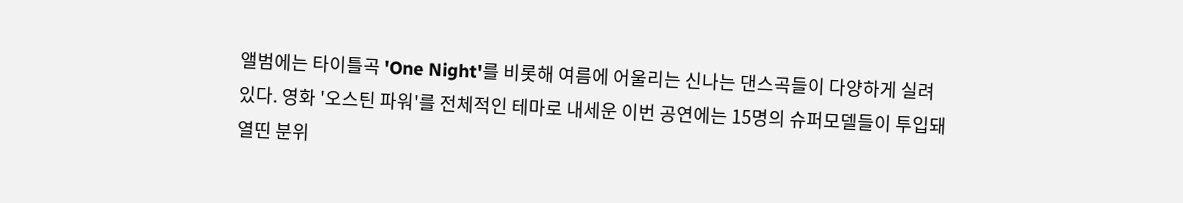앨범에는 타이틀곡 'One Night'를 비롯해 여름에 어울리는 신나는 댄스곡들이 다양하게 실려 있다. 영화 '오스틴 파워'를 전체적인 테마로 내세운 이번 공연에는 15명의 슈퍼모델들이 투입돼 열띤 분위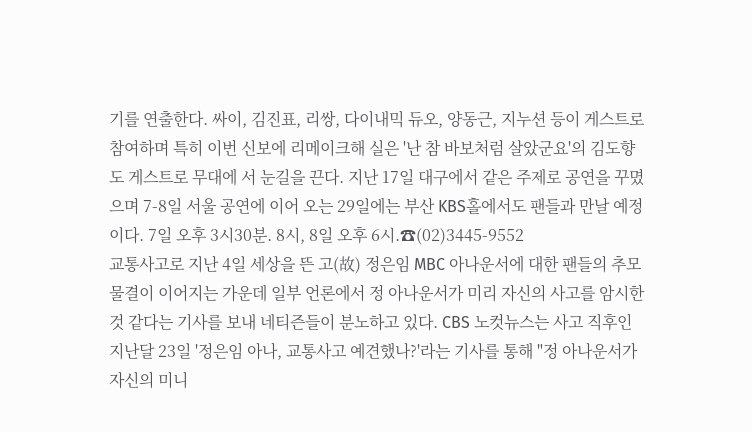기를 연출한다. 싸이, 김진표, 리쌍, 다이내믹 듀오, 양동근, 지누션 등이 게스트로 참여하며 특히 이번 신보에 리메이크해 실은 '난 참 바보처럼 살았군요'의 김도향도 게스트로 무대에 서 눈길을 끈다. 지난 17일 대구에서 같은 주제로 공연을 꾸몄으며 7-8일 서울 공연에 이어 오는 29일에는 부산 KBS홀에서도 팬들과 만날 예정이다. 7일 오후 3시30분. 8시, 8일 오후 6시.☎(02)3445-9552
교통사고로 지난 4일 세상을 뜬 고(故) 정은임 MBC 아나운서에 대한 팬들의 추모 물결이 이어지는 가운데 일부 언론에서 정 아나운서가 미리 자신의 사고를 암시한 것 같다는 기사를 보내 네티즌들이 분노하고 있다. CBS 노컷뉴스는 사고 직후인 지난달 23일 '정은임 아나, 교통사고 예견했나?'라는 기사를 통해 "정 아나운서가 자신의 미니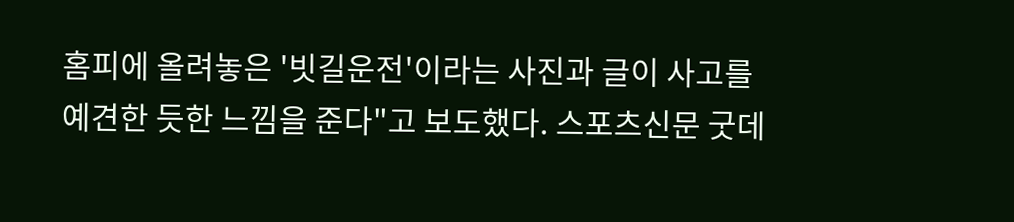홈피에 올려놓은 '빗길운전'이라는 사진과 글이 사고를 예견한 듯한 느낌을 준다"고 보도했다. 스포츠신문 굿데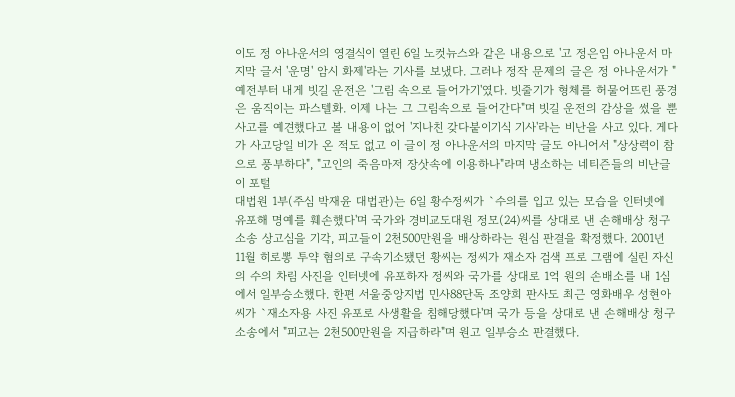이도 정 아나운서의 영결식이 열린 6일 노컷뉴스와 같은 내용으로 '고 정은임 아나운서 마지막 글서 '운명' 암시 화제'라는 기사를 보냈다. 그러나 정작 문제의 글은 정 아나운서가 "예전부터 내게 빗길 운전은 '그림 속으로 들어가기'였다. 빗줄기가 형체를 허물어뜨린 풍경은 움직이는 파스텔화. 이제 나는 그 그림속으로 들어간다"며 빗길 운전의 감상을 썼을 뿐 사고를 예견했다고 볼 내용이 없어 '지나친 갖다붙이기식 기사'라는 비난을 사고 있다. 게다가 사고당일 비가 온 적도 없고 이 글이 정 아나운서의 마지막 글도 아니어서 "상상력이 참으로 풍부하다", "고인의 죽음마저 장삿속에 이용하나"라며 냉소하는 네티즌들의 비난글이 포털
대법원 1부(주심 박재윤 대법관)는 6일 황수정씨가 `수의를 입고 있는 모습을 인터넷에 유포해 명예를 훼손했다'며 국가와 경비교도대원 정모(24)씨를 상대로 낸 손해배상 청구소송 상고심을 기각, 피고들이 2천500만원을 배상하라는 원심 판결을 확정했다. 2001년 11월 히로뽕 투약 혐의로 구속기소됐던 황씨는 정씨가 재소자 검색 프로 그램에 실린 자신의 수의 차림 사진을 인터넷에 유포하자 정씨와 국가를 상대로 1억 원의 손배소를 내 1심에서 일부승소했다. 한편 서울중앙지법 민사88단독 조양희 판사도 최근 영화배우 성현아씨가 `재소자용 사진 유포로 사생활을 침해당했다'며 국가 등을 상대로 낸 손해배상 청구소송에서 "피고는 2천500만원을 지급하라"며 원고 일부승소 판결했다.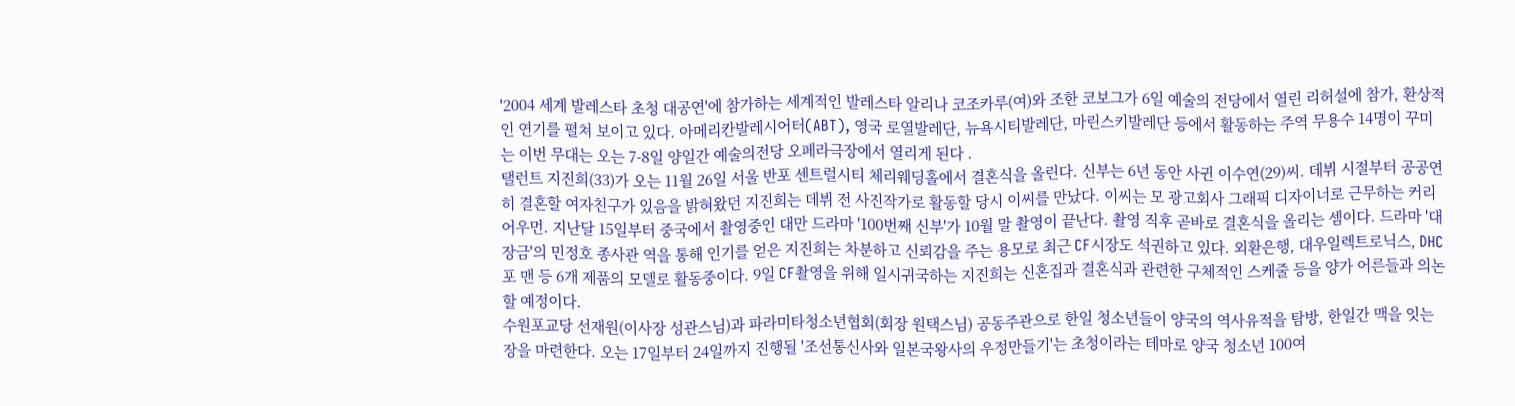'2004 세계 발레스타 초청 대공연'에 참가하는 세계적인 발레스타 알리나 코조카루(여)와 조한 코보그가 6일 예술의 전당에서 열린 리허설에 참가, 환상적인 연기를 펼쳐 보이고 있다. 아메리칸발레시어터(ABT), 영국 로열발레단, 뉴욕시티발레단, 마린스키발레단 등에서 활동하는 주역 무용수 14명이 꾸미는 이번 무대는 오는 7-8일 양일간 예술의전당 오페라극장에서 열리게 된다 .
탤런트 지진희(33)가 오는 11월 26일 서울 반포 센트럴시티 체리웨딩홀에서 결혼식을 올린다. 신부는 6년 동안 사귄 이수연(29)씨. 데뷔 시절부터 공공연히 결혼할 여자친구가 있음을 밝혀왔던 지진희는 데뷔 전 사진작가로 활동할 당시 이씨를 만났다. 이씨는 모 광고회사 그래픽 디자이너로 근무하는 커리어우먼. 지난달 15일부터 중국에서 촬영중인 대만 드라마 '100번째 신부'가 10월 말 촬영이 끝난다. 촬영 직후 곧바로 결혼식을 올리는 셈이다. 드라마 '대장금'의 민정호 종사관 역을 통해 인기를 얻은 지진희는 차분하고 신뢰감을 주는 용모로 최근 CF시장도 석권하고 있다. 외환은행, 대우일렉트로닉스, DHC 포 맨 등 6개 제품의 모델로 활동중이다. 9일 CF촬영을 위해 일시귀국하는 지진희는 신혼집과 결혼식과 관련한 구체적인 스케줄 등을 양가 어른들과 의논할 예정이다.
수원포교당 선재원(이사장 성관스님)과 파라미타청소년협회(회장 원택스님) 공동주관으로 한일 청소년들이 양국의 역사유적을 탐방, 한일간 맥을 잇는 장을 마련한다. 오는 17일부터 24일까지 진행될 '조선통신사와 일본국왕사의 우정만들기'는 초청이라는 테마로 양국 청소년 100여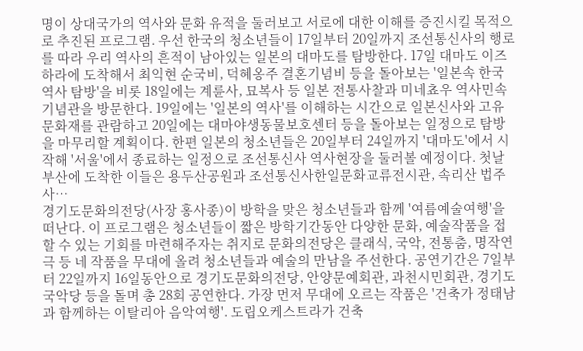명이 상대국가의 역사와 문화 유적을 둘러보고 서로에 대한 이해를 증진시킬 목적으로 추진된 프로그램. 우선 한국의 청소년들이 17일부터 20일까지 조선통신사의 행로를 따라 우리 역사의 흔적이 남아있는 일본의 대마도를 탐방한다. 17일 대마도 이즈하라에 도착해서 최익현 순국비, 덕혜옹주 결혼기념비 등을 돌아보는 '일본속 한국역사 탐방'을 비롯 18일에는 계륜사, 묘복사 등 일본 전통사찰과 미네쵸우 역사민속기념관을 방문한다. 19일에는 '일본의 역사'를 이해하는 시간으로 일본신사와 고유문화재를 관람하고 20일에는 대마야생동물보호센터 등을 돌아보는 일정으로 탐방을 마무리할 계획이다. 한편 일본의 청소년들은 20일부터 24일까지 '대마도'에서 시작해 '서울'에서 종료하는 일정으로 조선통신사 역사현장을 둘러볼 예정이다. 첫날 부산에 도착한 이들은 용두산공원과 조선통신사한일문화교류전시관, 속리산 법주사…
경기도문화의전당(사장 홍사종)이 방학을 맞은 청소년들과 함께 '여름예술여행'을 떠난다. 이 프로그램은 청소년들이 짧은 방학기간동안 다양한 문화, 예술작품을 접할 수 있는 기회를 마련해주자는 취지로 문화의전당은 클래식, 국악, 전통춤, 명작연극 등 네 작품을 무대에 올려 청소년들과 예술의 만남을 주선한다. 공연기간은 7일부터 22일까지 16일동안으로 경기도문화의전당, 안양문예회관, 과천시민회관, 경기도국악당 등을 돌며 총 28회 공연한다. 가장 먼저 무대에 오르는 작품은 '건축가 정태남과 함께하는 이탈리아 음악여행'. 도립오케스트라가 건축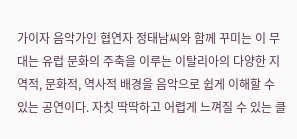가이자 음악가인 협연자 정태남씨와 함께 꾸미는 이 무대는 유럽 문화의 주축을 이루는 이탈리아의 다양한 지역적, 문화적, 역사적 배경을 음악으로 쉽게 이해할 수 있는 공연이다. 자칫 딱딱하고 어렵게 느껴질 수 있는 클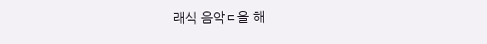래식 음악ㄷ을 해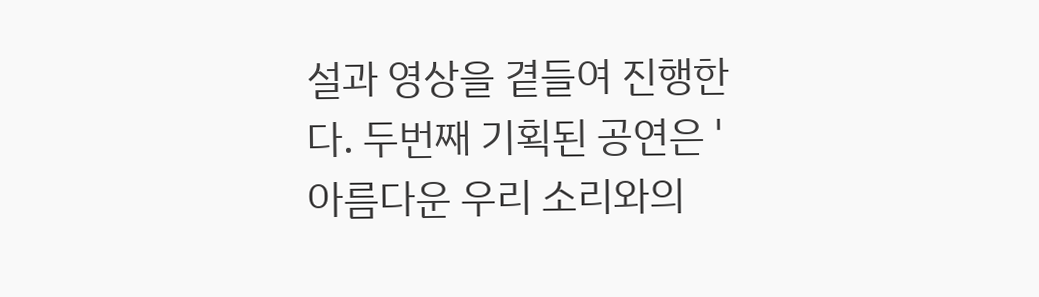설과 영상을 곁들여 진행한다. 두번째 기획된 공연은 '아름다운 우리 소리와의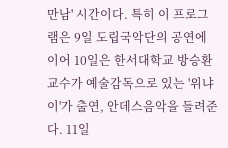만남' 시간이다. 특히 이 프로그램은 9일 도립국악단의 공연에 이어 10일은 한서대학교 방승환 교수가 예술감독으로 있는 '위냐이'가 출연, 안데스음악을 들려준다. 11일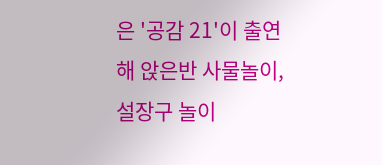은 '공감 21'이 출연해 앉은반 사물놀이, 설장구 놀이